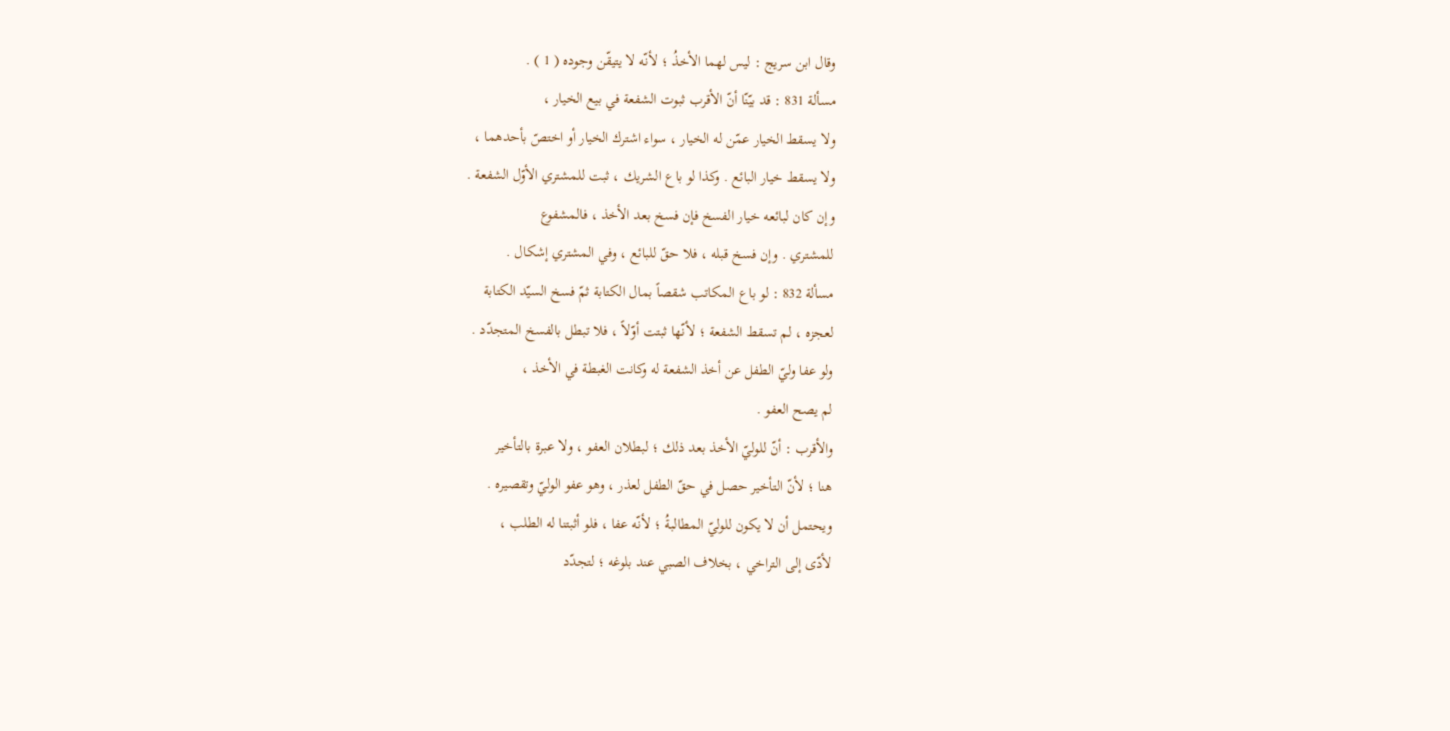وقال ابن سريج : ليس لهما الأخذُ ؛ لأنّه لا يتيقّن وجوده ( 1 ) .
مسألة 831 : قد بيّنّا أنّ الأقرب ثبوت الشفعة في بيع الخيار ،
ولا يسقط الخيار عمّن له الخيار ، سواء اشترك الخيار أو اختصّ بأحدهما ،
ولا يسقط خيار البائع . وكذا لو باع الشريك ، ثبت للمشتري الأوّل الشفعة .
وإن كان لبائعه خيار الفسخ فإن فسخ بعد الأخذ ، فالمشفوع
للمشتري . وإن فسخ قبله ، فلا حقّ للبائع ، وفي المشتري إشكال .
مسألة 832 : لو باع المكاتب شقصاً بمال الكتابة ثمّ فسخ السيّد الكتابة
لعجزه ، لم تسقط الشفعة ؛ لأنّها ثبتت أوّلاً ، فلا تبطل بالفسخ المتجدّد .
ولو عفا وليّ الطفل عن أخذ الشفعة له وكانت الغبطة في الأخذ ،
لم يصح العفو .
والأقرب : أنّ للوليّ الأخذ بعد ذلك ؛ لبطلان العفو ، ولا عبرة بالتأخير
هنا ؛ لأنّ التأخير حصل في حقّ الطفل لعذر ، وهو عفو الوليّ وتقصيره .
ويحتمل أن لا يكون للوليّ المطالبةُ ؛ لأنّه عفا ، فلو أثبتنا له الطلب ،
لأدّى إلى التراخي ، بخلاف الصبي عند بلوغه ؛ لتجدّد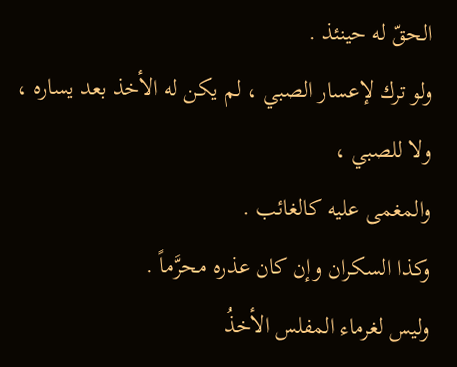الحقّ له حينئذ .
ولو ترك لإعسار الصبي ، لم يكن له الأخذ بعد يساره ، ولا للصبي ،
والمغمى عليه كالغائب .
وكذا السكران وإن كان عذره محرَّماً .
وليس لغرماء المفلس الأخذُ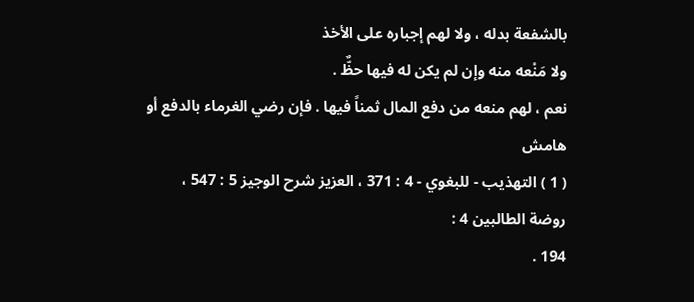بالشفعة بدله ، ولا لهم إجباره على الأخذ
ولا مَنْعه منه وإن لم يكن له فيها حظٌّ .
نعم ، لهم منعه من دفع المال ثمناً فيها . فإن رضي الغرماء بالدفع أو
هامش
( 1 ) التهذيب - للبغوي - 4 : 371 ، العزيز شرح الوجيز 5 : 547 ، روضة الطالبين 4 :
194 .